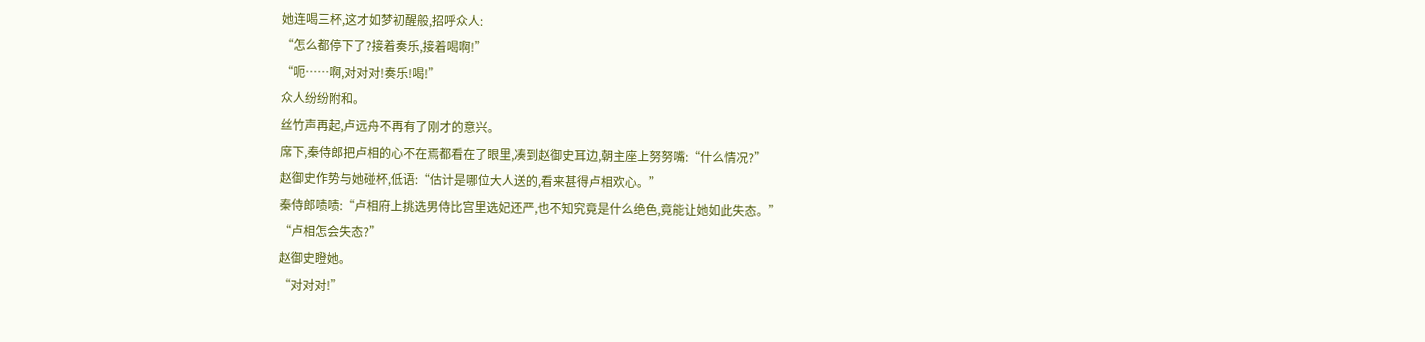她连喝三杯,这才如梦初醒般,招呼众人:
“怎么都停下了?接着奏乐,接着喝啊!”
“呃……啊,对对对!奏乐!喝!”
众人纷纷附和。
丝竹声再起,卢远舟不再有了刚才的意兴。
席下,秦侍郎把卢相的心不在焉都看在了眼里,凑到赵御史耳边,朝主座上努努嘴:“什么情况?”
赵御史作势与她碰杯,低语:“估计是哪位大人送的,看来甚得卢相欢心。”
秦侍郎啧啧:“卢相府上挑选男侍比宫里选妃还严,也不知究竟是什么绝色,竟能让她如此失态。”
“卢相怎会失态?”
赵御史瞪她。
“对对对!”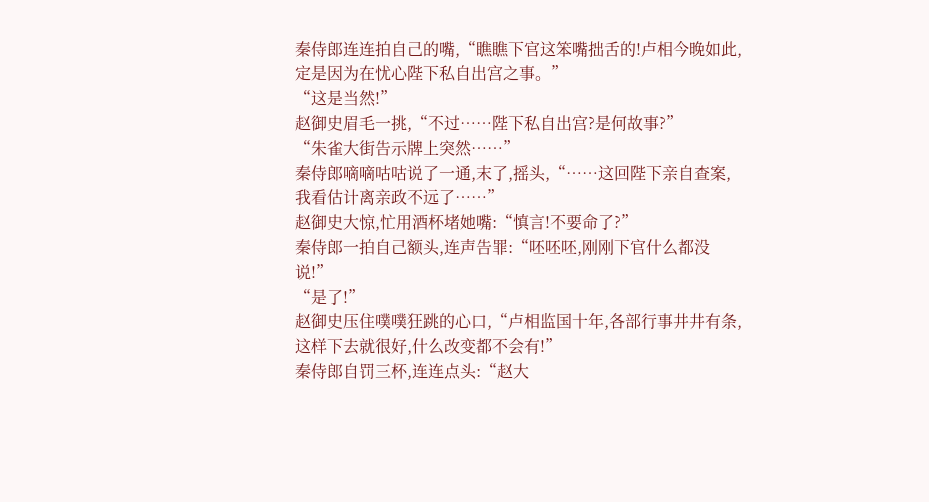秦侍郎连连拍自己的嘴,“瞧瞧下官这笨嘴拙舌的!卢相今晚如此,定是因为在忧心陛下私自出宫之事。”
“这是当然!”
赵御史眉毛一挑,“不过……陛下私自出宫?是何故事?”
“朱雀大街告示牌上突然……”
秦侍郎嘀嘀咕咕说了一通,末了,摇头,“……这回陛下亲自查案,我看估计离亲政不远了……”
赵御史大惊,忙用酒杯堵她嘴:“慎言!不要命了?”
秦侍郎一拍自己额头,连声告罪:“呸呸呸,刚刚下官什么都没说!”
“是了!”
赵御史压住噗噗狂跳的心口,“卢相监国十年,各部行事井井有条,这样下去就很好,什么改变都不会有!”
秦侍郎自罚三杯,连连点头:“赵大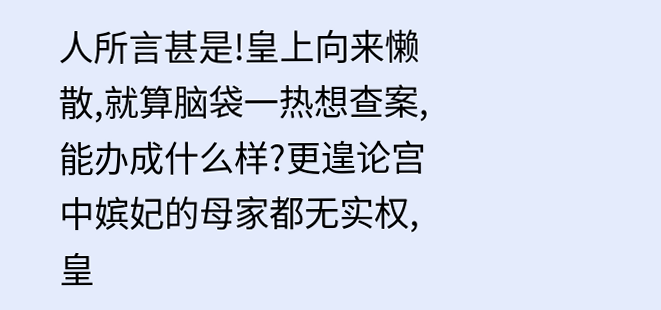人所言甚是!皇上向来懒散,就算脑袋一热想查案,能办成什么样?更遑论宫中嫔妃的母家都无实权,皇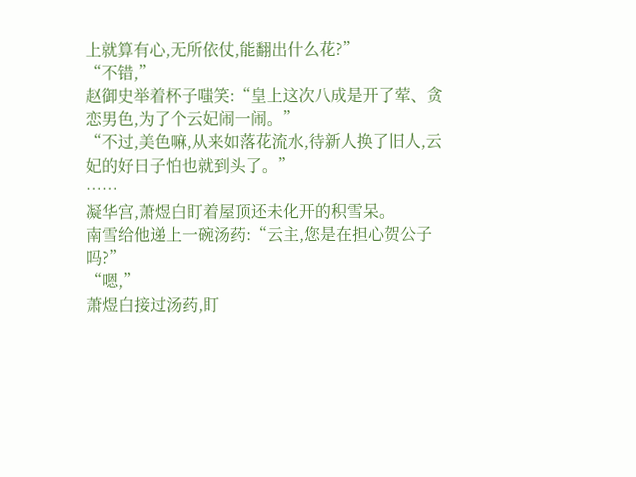上就算有心,无所依仗,能翻出什么花?”
“不错,”
赵御史举着杯子嗤笑:“皇上这次八成是开了荤、贪恋男色,为了个云妃闹一闹。”
“不过,美色嘛,从来如落花流水,待新人换了旧人,云妃的好日子怕也就到头了。”
……
凝华宫,萧煜白盯着屋顶还未化开的积雪呆。
南雪给他递上一碗汤药:“云主,您是在担心贺公子吗?”
“嗯,”
萧煜白接过汤药,盯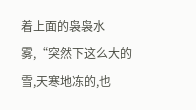着上面的袅袅水雾,“突然下这么大的雪,天寒地冻的,也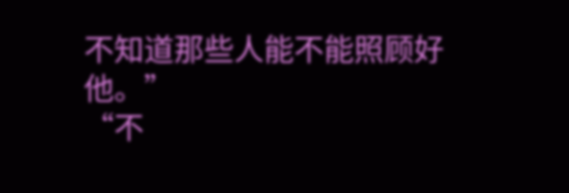不知道那些人能不能照顾好他。”
“不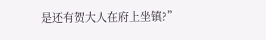是还有贺大人在府上坐镇?”